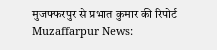मुजफ्फरपुर से प्रभात कुमार की रिपोर्ट
Muzaffarpur News: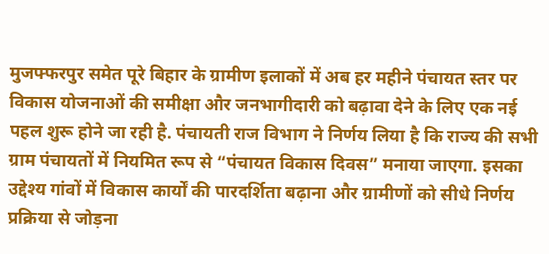मुजफ्फरपुर समेत पूरे बिहार के ग्रामीण इलाकों में अब हर महीने पंचायत स्तर पर विकास योजनाओं की समीक्षा और जनभागीदारी को बढ़ावा देने के लिए एक नई पहल शुरू होने जा रही है. पंचायती राज विभाग ने निर्णय लिया है कि राज्य की सभी ग्राम पंचायतों में नियमित रूप से “पंचायत विकास दिवस” मनाया जाएगा. इसका उद्देश्य गांवों में विकास कार्यों की पारदर्शिता बढ़ाना और ग्रामीणों को सीधे निर्णय प्रक्रिया से जोड़ना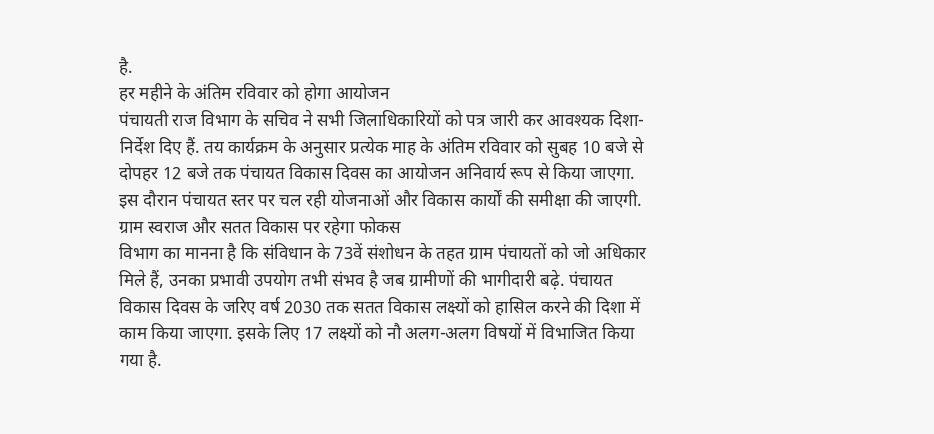है.
हर महीने के अंतिम रविवार को होगा आयोजन
पंचायती राज विभाग के सचिव ने सभी जिलाधिकारियों को पत्र जारी कर आवश्यक दिशा-निर्देश दिए हैं. तय कार्यक्रम के अनुसार प्रत्येक माह के अंतिम रविवार को सुबह 10 बजे से दोपहर 12 बजे तक पंचायत विकास दिवस का आयोजन अनिवार्य रूप से किया जाएगा. इस दौरान पंचायत स्तर पर चल रही योजनाओं और विकास कार्यों की समीक्षा की जाएगी.
ग्राम स्वराज और सतत विकास पर रहेगा फोकस
विभाग का मानना है कि संविधान के 73वें संशोधन के तहत ग्राम पंचायतों को जो अधिकार मिले हैं, उनका प्रभावी उपयोग तभी संभव है जब ग्रामीणों की भागीदारी बढ़े. पंचायत विकास दिवस के जरिए वर्ष 2030 तक सतत विकास लक्ष्यों को हासिल करने की दिशा में काम किया जाएगा. इसके लिए 17 लक्ष्यों को नौ अलग-अलग विषयों में विभाजित किया गया है.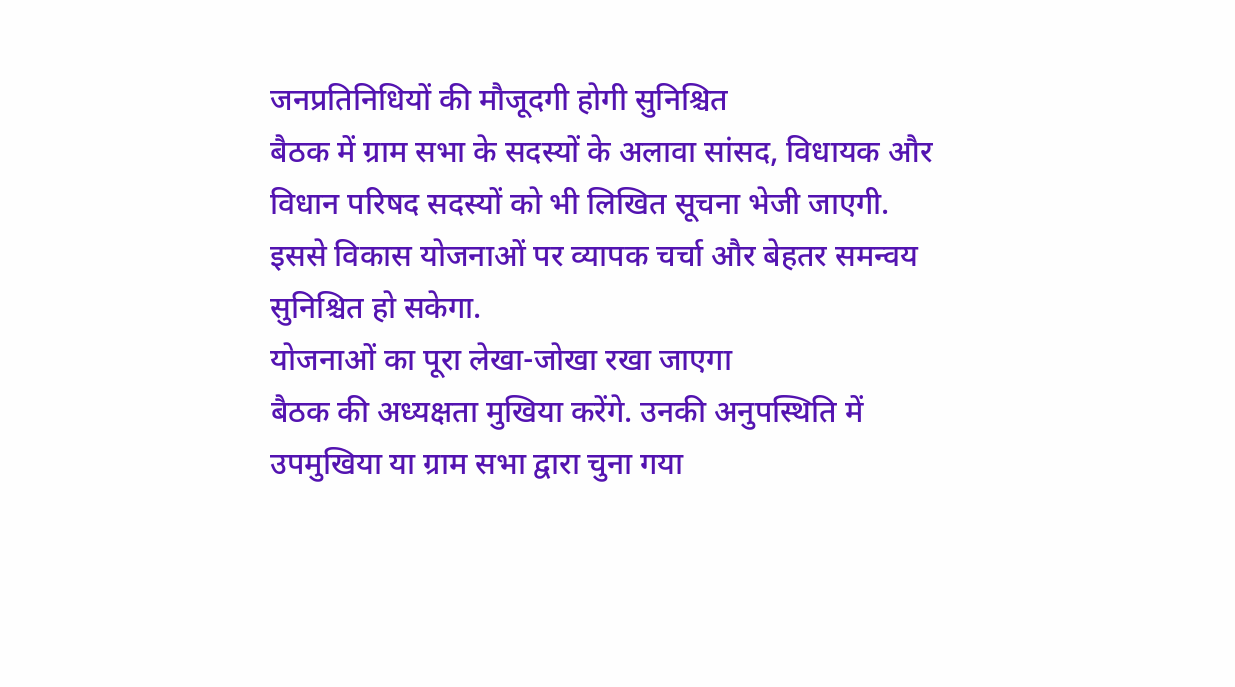जनप्रतिनिधियों की मौजूदगी होगी सुनिश्चित
बैठक में ग्राम सभा के सदस्यों के अलावा सांसद, विधायक और विधान परिषद सदस्यों को भी लिखित सूचना भेजी जाएगी. इससे विकास योजनाओं पर व्यापक चर्चा और बेहतर समन्वय सुनिश्चित हो सकेगा.
योजनाओं का पूरा लेखा-जोखा रखा जाएगा
बैठक की अध्यक्षता मुखिया करेंगे. उनकी अनुपस्थिति में उपमुखिया या ग्राम सभा द्वारा चुना गया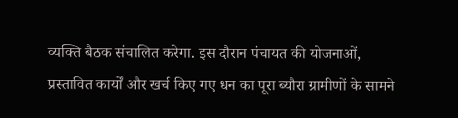व्यक्ति बैठक संचालित करेगा. इस दौरान पंचायत की योजनाओं, प्रस्तावित कार्यों और खर्च किए गए धन का पूरा ब्यौरा ग्रामीणों के सामने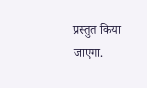प्रस्तुत किया जाएगा.